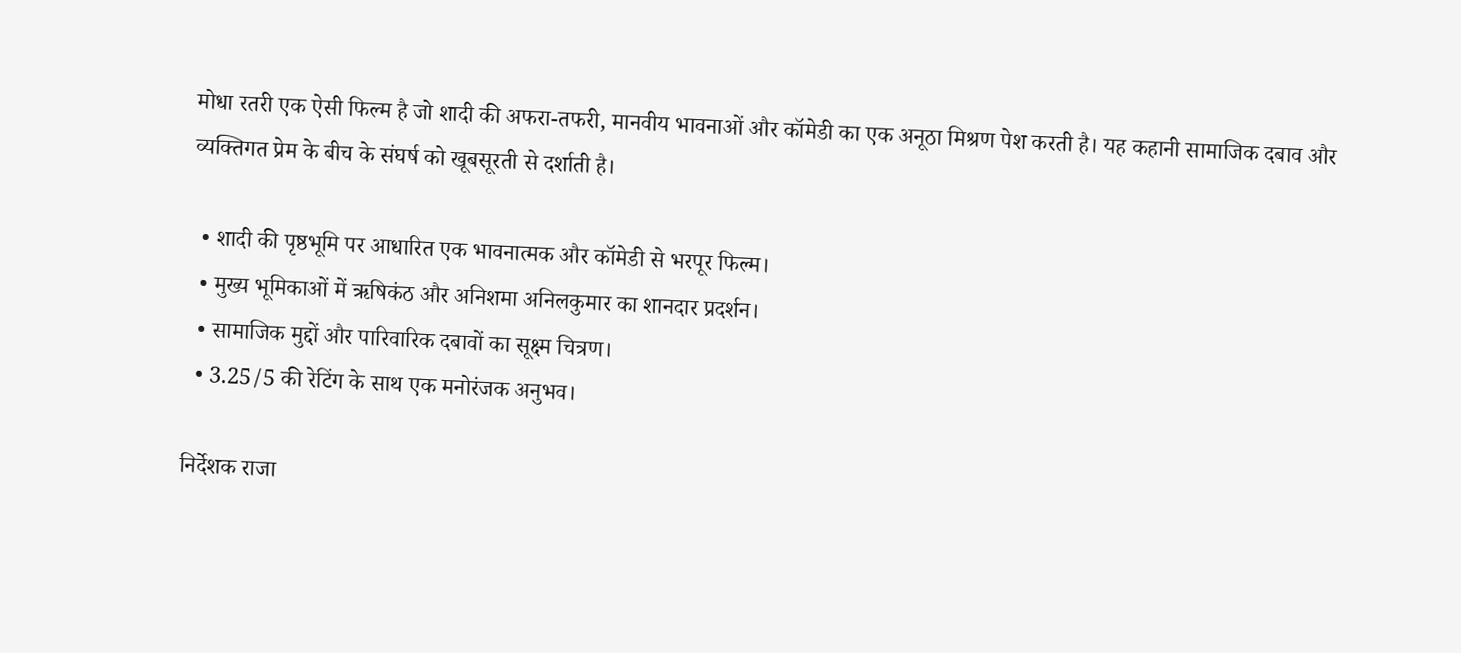मोधा रतरी एक ऐसी फिल्म है जो शादी की अफरा-तफरी, मानवीय भावनाओं और कॉमेडी का एक अनूठा मिश्रण पेश करती है। यह कहानी सामाजिक दबाव और व्यक्तिगत प्रेम के बीच के संघर्ष को खूबसूरती से दर्शाती है।

  • शादी की पृष्ठभूमि पर आधारित एक भावनात्मक और कॉमेडी से भरपूर फिल्म।
  • मुख्य भूमिकाओं में ऋषिकंठ और अनिशमा अनिलकुमार का शानदार प्रदर्शन।
  • सामाजिक मुद्दों और पारिवारिक दबावों का सूक्ष्म चित्रण।
  • 3.25/5 की रेटिंग के साथ एक मनोरंजक अनुभव।

निर्देशक राजा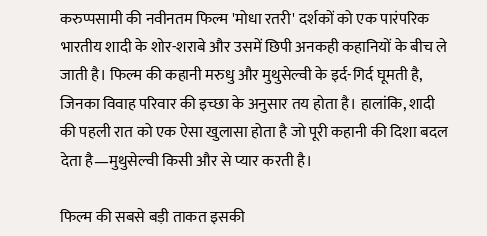करुप्पसामी की नवीनतम फिल्म 'मोधा रतरी' दर्शकों को एक पारंपरिक भारतीय शादी के शोर-शराबे और उसमें छिपी अनकही कहानियों के बीच ले जाती है। फिल्म की कहानी मरुधु और मुथुसेल्वी के इर्द-गिर्द घूमती है, जिनका विवाह परिवार की इच्छा के अनुसार तय होता है। हालांकि, शादी की पहली रात को एक ऐसा खुलासा होता है जो पूरी कहानी की दिशा बदल देता है—मुथुसेल्वी किसी और से प्यार करती है।

फिल्म की सबसे बड़ी ताकत इसकी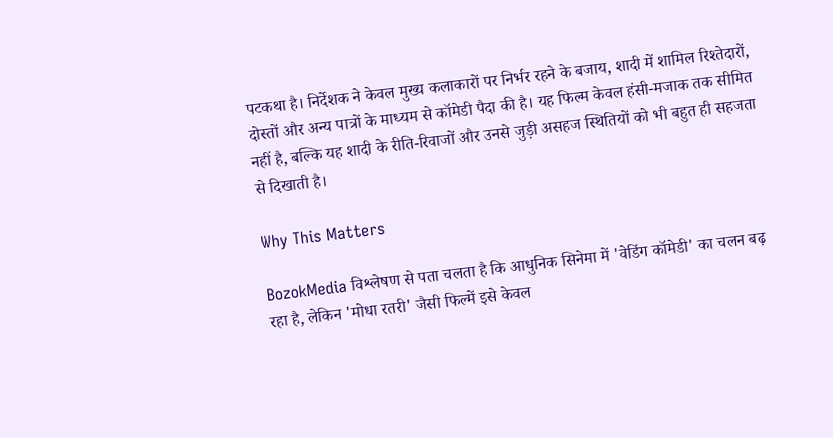पटकथा है। निर्देशक ने केवल मुख्य कलाकारों पर निर्भर रहने के बजाय, शादी में शामिल रिश्तेदारों, दोस्तों और अन्य पात्रों के माध्यम से कॉमेडी पैदा की है। यह फिल्म केवल हंसी-मजाक तक सीमित नहीं है, बल्कि यह शादी के रीति-रिवाजों और उनसे जुड़ी असहज स्थितियों को भी बहुत ही सहजता से दिखाती है।

Why This Matters

BozokMedia विश्लेषण से पता चलता है कि आधुनिक सिनेमा में 'वेडिंग कॉमेडी' का चलन बढ़ रहा है, लेकिन 'मोधा रतरी' जैसी फिल्में इसे केवल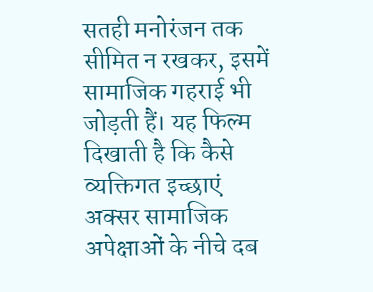सतही मनोरंजन तक सीमित न रखकर, इसमें सामाजिक गहराई भी जोड़ती हैं। यह फिल्म दिखाती है कि कैसे व्यक्तिगत इच्छाएं अक्सर सामाजिक अपेक्षाओं के नीचे दब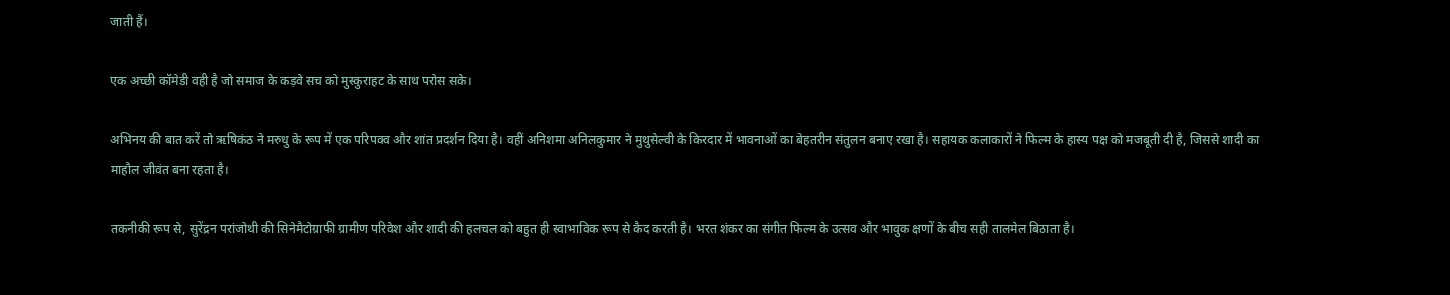जाती हैं।

एक अच्छी कॉमेडी वही है जो समाज के कड़वे सच को मुस्कुराहट के साथ परोस सके।

अभिनय की बात करें तो ऋषिकंठ ने मरुधु के रूप में एक परिपक्व और शांत प्रदर्शन दिया है। वहीं अनिशमा अनिलकुमार ने मुथुसेल्वी के किरदार में भावनाओं का बेहतरीन संतुलन बनाए रखा है। सहायक कलाकारों ने फिल्म के हास्य पक्ष को मजबूती दी है, जिससे शादी का माहौल जीवंत बना रहता है।

तकनीकी रूप से, सुरेंद्रन परांजोथी की सिनेमैटोग्राफी ग्रामीण परिवेश और शादी की हलचल को बहुत ही स्वाभाविक रूप से कैद करती है। भरत शंकर का संगीत फिल्म के उत्सव और भावुक क्षणों के बीच सही तालमेल बिठाता है।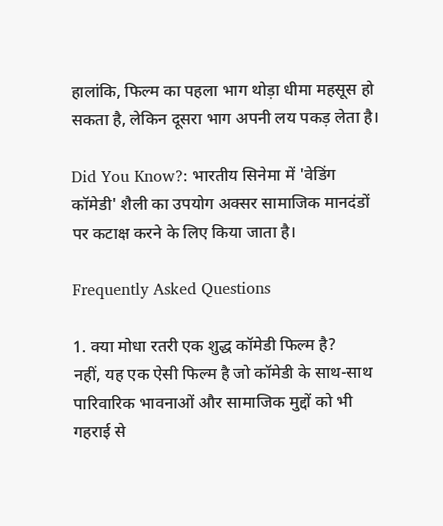हालांकि, फिल्म का पहला भाग थोड़ा धीमा महसूस हो सकता है, लेकिन दूसरा भाग अपनी लय पकड़ लेता है।

Did You Know?: भारतीय सिनेमा में 'वेडिंग कॉमेडी' शैली का उपयोग अक्सर सामाजिक मानदंडों पर कटाक्ष करने के लिए किया जाता है।

Frequently Asked Questions

1. क्या मोधा रतरी एक शुद्ध कॉमेडी फिल्म है?
नहीं, यह एक ऐसी फिल्म है जो कॉमेडी के साथ-साथ पारिवारिक भावनाओं और सामाजिक मुद्दों को भी गहराई से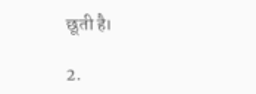छूती है।

2.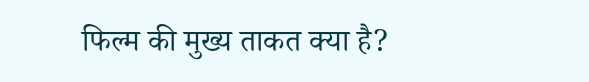फिल्म की मुख्य ताकत क्या है?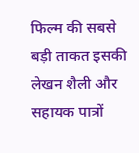फिल्म की सबसे बड़ी ताकत इसकी लेखन शैली और सहायक पात्रों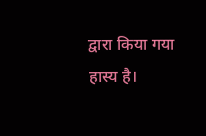द्वारा किया गया हास्य है।